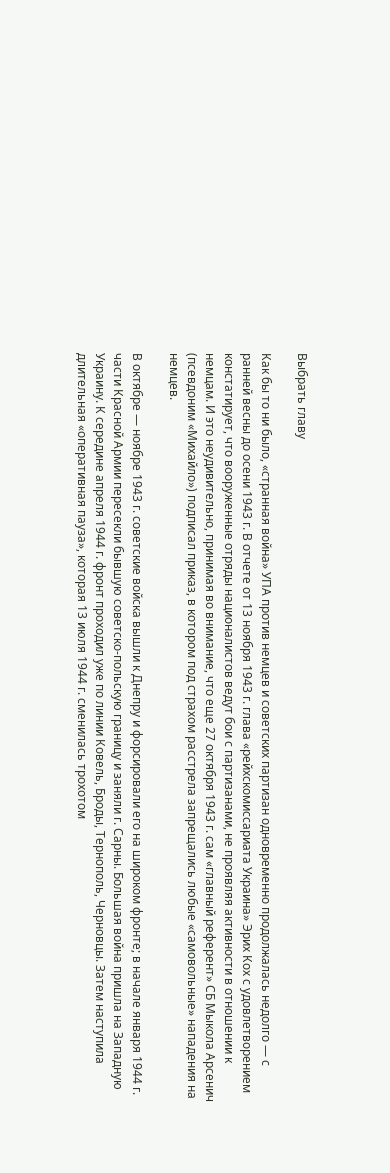Выбрать главу

Как бы то ни было, «странная война» УПА против немцев и советских партизан одновременно продолжалась недолго — с ранней весны до осени 1943 г. В отчете от 13 ноября 1943 г. глава «рейхскомиссариата Украина» Эрих Кох с удовлетворением констатирует, что вооруженные отряды националистов ведут бои с партизанами, не проявляя активности в отношении к немцам. И это неудивительно, принимая во внимание, что еще 27 октября 1943 г. сам «главный референт» СБ Мыкола Арсенич (псевдоним «Михайло») подписал приказ, в котором под страхом расстрела запрещались любые «самовольные» нападения на немцев.

В октябре — ноябре 1943 г. советские войска вышли к Днепру и форсировали его на широком фронте; в начале января 1944 г. части Красной Армии пересекли бывшую советско-польскую границу и заняли г. Сарны. Большая война пришла на Западную Украину. К середине апреля 1944 г. фронт проходил уже по линии Ковель, Броды, Тернополь, Черновцы. Затем наступила длительная «оперативная пауза», которая 13 июля 1944 г. сменилась трохотом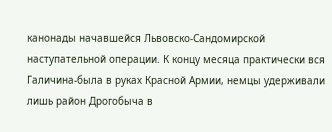канонады начавшейся Львовско-Сандомирской наступательной операции. К концу месяца практически вся Галичина-была в руках Красной Армии, немцы удерживали лишь район Дрогобыча в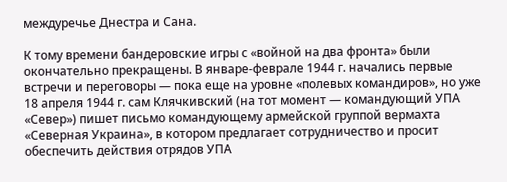междуречье Днестра и Сана.

К тому времени бандеровские игры с «войной на два фронта» были окончательно прекращены. В январе-феврале 1944 г. начались первые встречи и переговоры — пока еще на уровне «полевых командиров», но уже 18 апреля 1944 г. сам Клячкивский (на тот момент — командующий УПА «Север») пишет письмо командующему армейской группой вермахта «Северная Украина», в котором предлагает сотрудничество и просит обеспечить действия отрядов УПА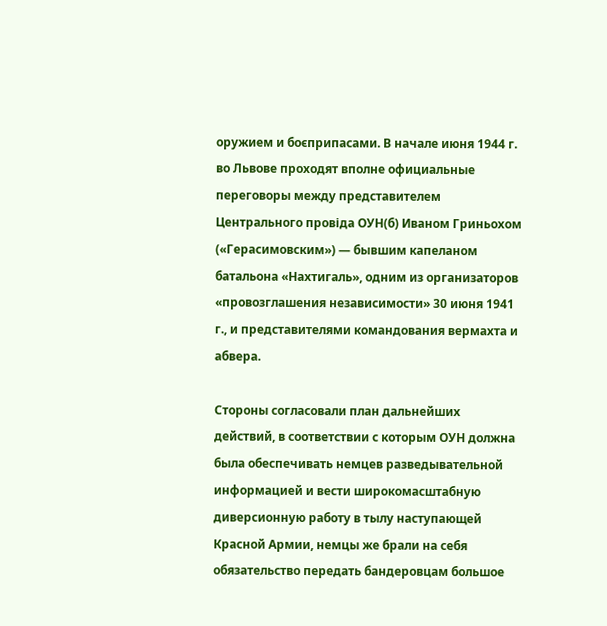оружием и боєприпасами. В начале июня 1944 г. во Львове проходят вполне официальные переговоры между представителем Центрального провіда ОУН(б) Иваном Гриньохом («Герасимовским») — бывшим капеланом батальона «Нахтигаль», одним из организаторов «провозглашения независимости» 30 июня 1941 г., и представителями командования вермахта и абвера.

Стороны согласовали план дальнейших действий, в соответствии с которым ОУН должна была обеспечивать немцев разведывательной информацией и вести широкомасштабную диверсионную работу в тылу наступающей Красной Армии, немцы же брали на себя обязательство передать бандеровцам большое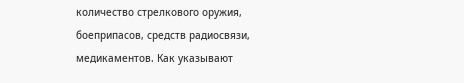количество стрелкового оружия, боеприпасов, средств радиосвязи, медикаментов. Как указывают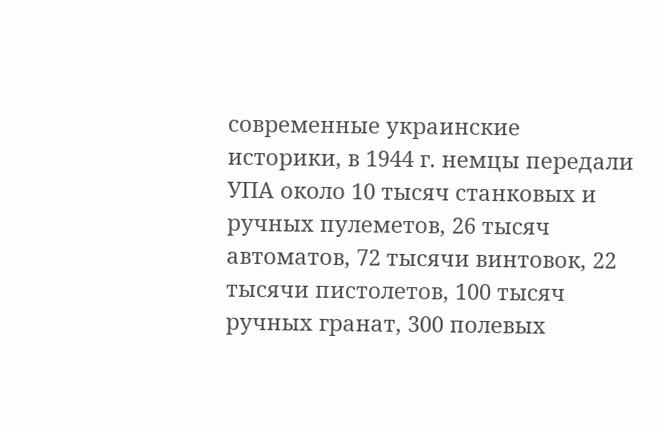современные украинские историки, в 1944 г. немцы передали УПА около 10 тысяч станковых и ручных пулеметов, 26 тысяч автоматов, 72 тысячи винтовок, 22 тысячи пистолетов, 100 тысяч ручных гранат, 300 полевых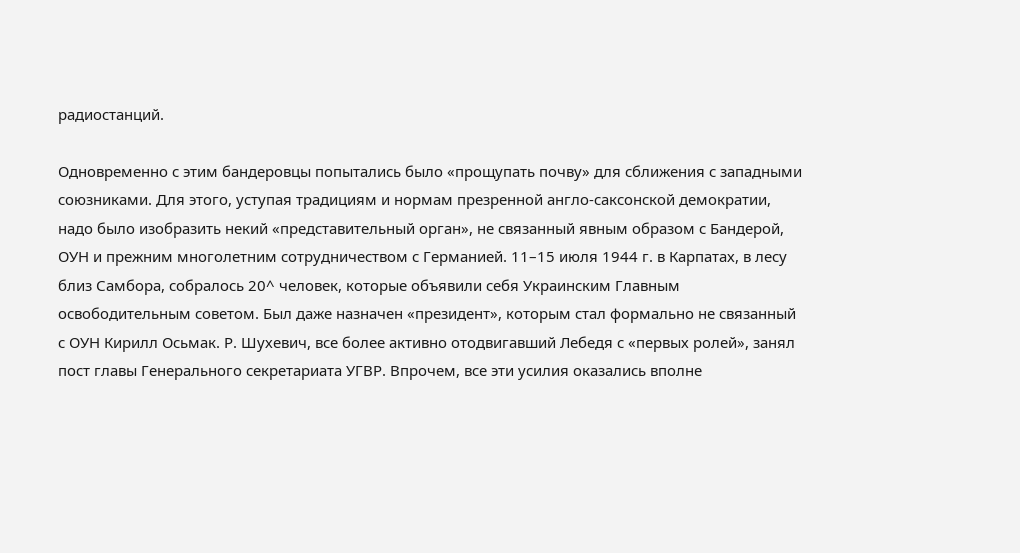радиостанций.

Одновременно с этим бандеровцы попытались было «прощупать почву» для сближения с западными союзниками. Для этого, уступая традициям и нормам презренной англо-саксонской демократии, надо было изобразить некий «представительный орган», не связанный явным образом с Бандерой, ОУН и прежним многолетним сотрудничеством с Германией. 11–15 июля 1944 г. в Карпатах, в лесу близ Самбора, собралось 20^ человек, которые объявили себя Украинским Главным освободительным советом. Был даже назначен «президент», которым стал формально не связанный с ОУН Кирилл Осьмак. Р. Шухевич, все более активно отодвигавший Лебедя с «первых ролей», занял пост главы Генерального секретариата УГВР. Впрочем, все эти усилия оказались вполне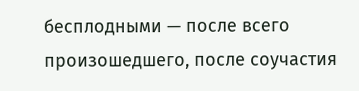бесплодными — после всего произошедшего, после соучастия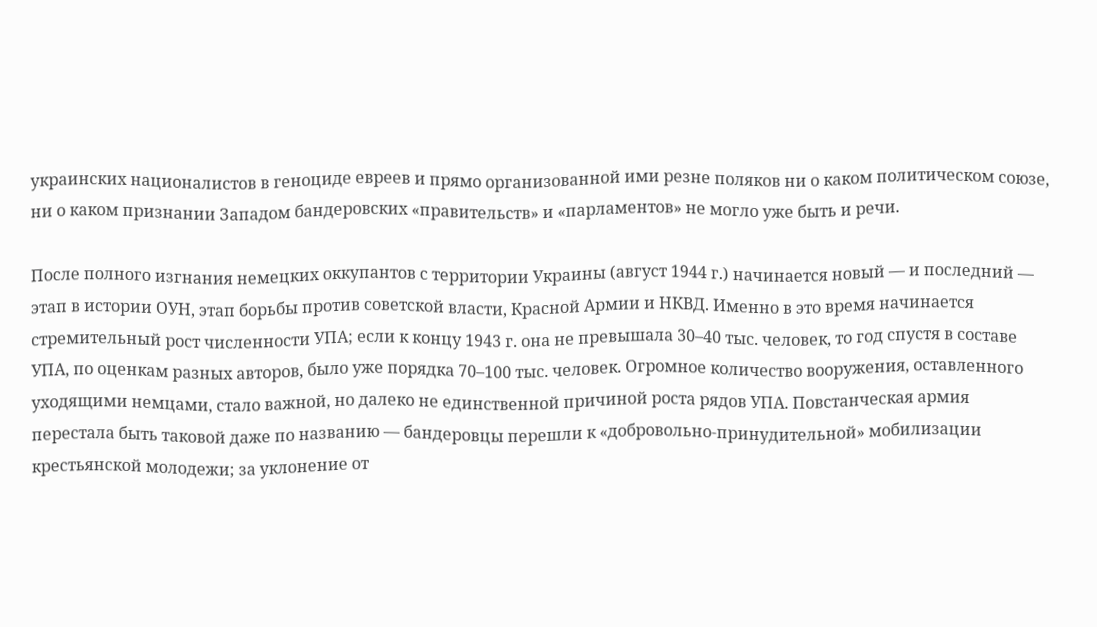украинских националистов в геноциде евреев и прямо организованной ими резне поляков ни о каком политическом союзе, ни о каком признании Западом бандеровских «правительств» и «парламентов» не могло уже быть и речи.

После полного изгнания немецких оккупантов с территории Украины (август 1944 г.) начинается новый — и последний — этап в истории ОУН, этап борьбы против советской власти, Красной Армии и НКВД. Именно в это время начинается стремительный рост численности УПА; если к концу 1943 г. она не превышала 30–40 тыс. человек, то год спустя в составе УПА, по оценкам разных авторов, было уже порядка 70–100 тыс. человек. Огромное количество вооружения, оставленного уходящими немцами, стало важной, но далеко не единственной причиной роста рядов УПА. Повстанческая армия перестала быть таковой даже по названию — бандеровцы перешли к «добровольно-принудительной» мобилизации крестьянской молодежи; за уклонение от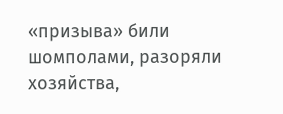«призыва» били шомполами, разоряли хозяйства,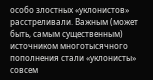особо злостных «уклонистов» расстреливали. Важным (может быть, самым существенным) источником многотысячного пополнения стали «уклонисты» совсем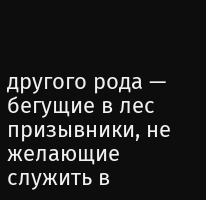другого рода — бегущие в лес призывники, не желающие служить в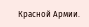Красной Армии.